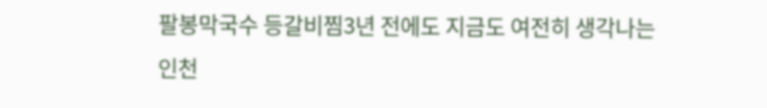팔봉막국수 등갈비찜3년 전에도 지금도 여전히 생각나는 인천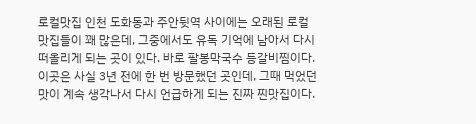로컬맛집 인천 도화동과 주안뒷역 사이에는 오래된 로컬 맛집들이 꽤 많은데, 그중에서도 유독 기억에 남아서 다시 떠올리게 되는 곳이 있다. 바로 팔봉막국수 등갈비찜이다. 이곳은 사실 3년 전에 한 번 방문했던 곳인데, 그때 먹었던 맛이 계속 생각나서 다시 언급하게 되는 진짜 찐맛집이다.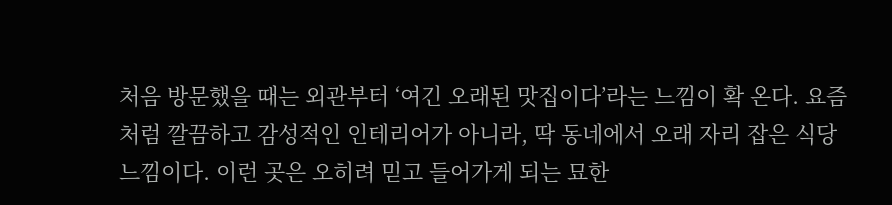처음 방문했을 때는 외관부터 ‘여긴 오래된 맛집이다’라는 느낌이 확 온다. 요즘처럼 깔끔하고 감성적인 인테리어가 아니라, 딱 동네에서 오래 자리 잡은 식당 느낌이다. 이런 곳은 오히려 믿고 들어가게 되는 묘한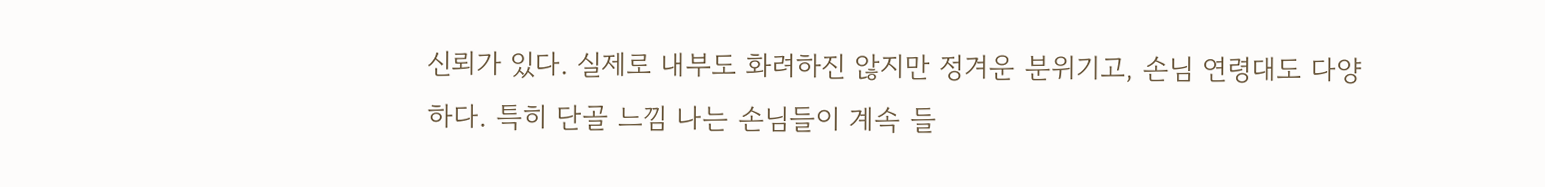신뢰가 있다. 실제로 내부도 화려하진 않지만 정겨운 분위기고, 손님 연령대도 다양하다. 특히 단골 느낌 나는 손님들이 계속 들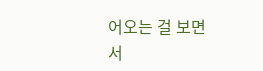어오는 걸 보면서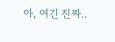아, 여긴 진짜..